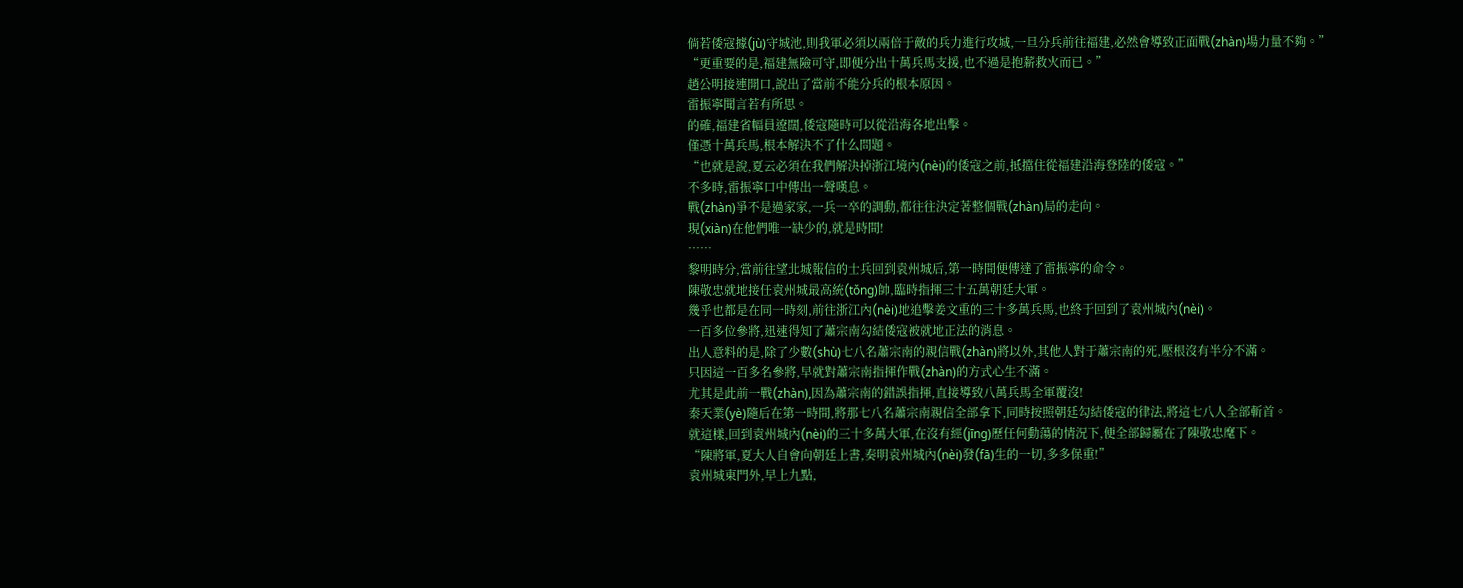倘若倭寇據(jù)守城池,則我軍必須以兩倍于敵的兵力進行攻城,一旦分兵前往福建,必然會導致正面戰(zhàn)場力量不夠。”
“更重要的是,福建無險可守,即便分出十萬兵馬支援,也不過是抱薪救火而已。”
趙公明接連開口,說出了當前不能分兵的根本原因。
雷振寧聞言若有所思。
的確,福建省幅員遼闊,倭寇隨時可以從沿海各地出擊。
僅憑十萬兵馬,根本解決不了什么問題。
“也就是說,夏云必須在我們解決掉浙江境內(nèi)的倭寇之前,抵擋住從福建沿海登陸的倭寇。”
不多時,雷振寧口中傳出一聲嘆息。
戰(zhàn)爭不是過家家,一兵一卒的調動,都往往決定著整個戰(zhàn)局的走向。
現(xiàn)在他們唯一缺少的,就是時間!
……
黎明時分,當前往望北城報信的士兵回到袁州城后,第一時間便傳達了雷振寧的命令。
陳敬忠就地接任袁州城最高統(tǒng)帥,臨時指揮三十五萬朝廷大軍。
幾乎也都是在同一時刻,前往浙江內(nèi)地追擊姜文重的三十多萬兵馬,也終于回到了袁州城內(nèi)。
一百多位參將,迅速得知了蕭宗南勾結倭寇被就地正法的消息。
出人意料的是,除了少數(shù)七八名蕭宗南的親信戰(zhàn)將以外,其他人對于蕭宗南的死,壓根沒有半分不滿。
只因這一百多名參將,早就對蕭宗南指揮作戰(zhàn)的方式心生不滿。
尤其是此前一戰(zhàn),因為蕭宗南的錯誤指揮,直接導致八萬兵馬全軍覆沒!
秦天業(yè)隨后在第一時間,將那七八名蕭宗南親信全部拿下,同時按照朝廷勾結倭寇的律法,將這七八人全部斬首。
就這樣,回到袁州城內(nèi)的三十多萬大軍,在沒有經(jīng)歷任何動蕩的情況下,便全部歸屬在了陳敬忠麾下。
“陳將軍,夏大人自會向朝廷上書,奏明袁州城內(nèi)發(fā)生的一切,多多保重!”
袁州城東門外,早上九點,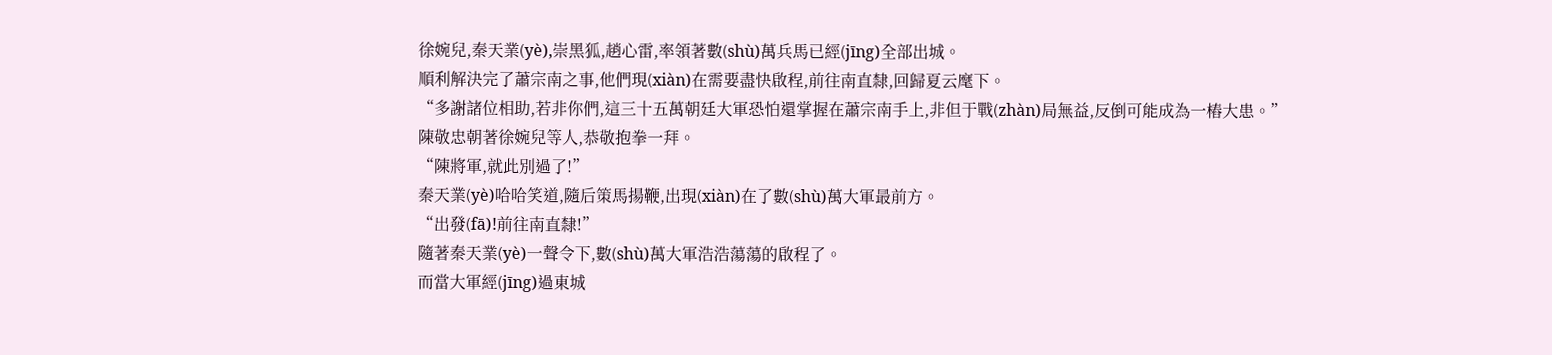徐婉兒,秦天業(yè),崇黑狐,趙心雷,率領著數(shù)萬兵馬已經(jīng)全部出城。
順利解決完了蕭宗南之事,他們現(xiàn)在需要盡快啟程,前往南直隸,回歸夏云麾下。
“多謝諸位相助,若非你們,這三十五萬朝廷大軍恐怕還掌握在蕭宗南手上,非但于戰(zhàn)局無益,反倒可能成為一樁大患。”
陳敬忠朝著徐婉兒等人,恭敬抱拳一拜。
“陳將軍,就此別過了!”
秦天業(yè)哈哈笑道,隨后策馬揚鞭,出現(xiàn)在了數(shù)萬大軍最前方。
“出發(fā)!前往南直隸!”
隨著秦天業(yè)一聲令下,數(shù)萬大軍浩浩蕩蕩的啟程了。
而當大軍經(jīng)過東城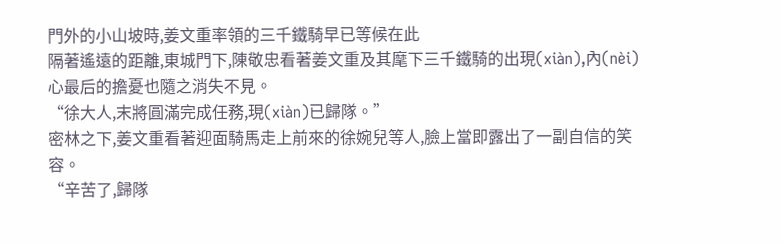門外的小山坡時,姜文重率領的三千鐵騎早已等候在此
隔著遙遠的距離,東城門下,陳敬忠看著姜文重及其麾下三千鐵騎的出現(xiàn),內(nèi)心最后的擔憂也隨之消失不見。
“徐大人,末將圓滿完成任務,現(xiàn)已歸隊。”
密林之下,姜文重看著迎面騎馬走上前來的徐婉兒等人,臉上當即露出了一副自信的笑容。
“辛苦了,歸隊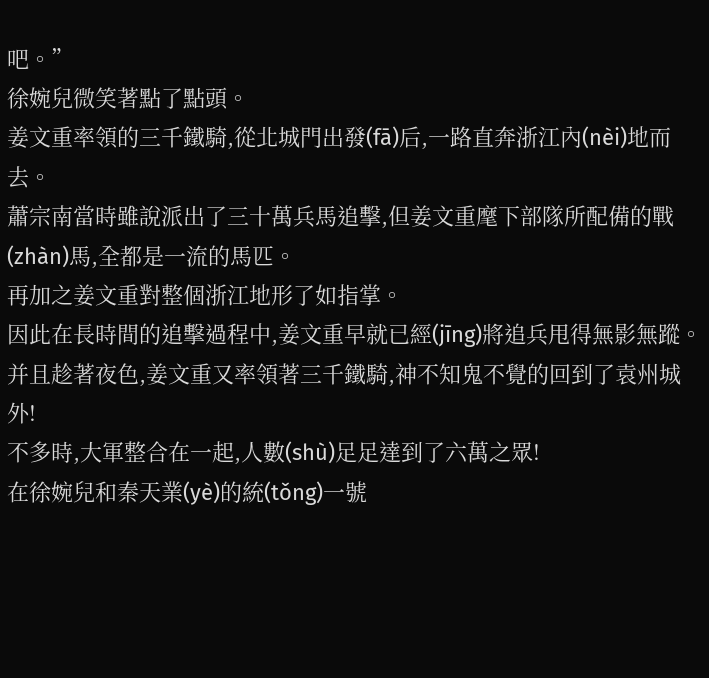吧。”
徐婉兒微笑著點了點頭。
姜文重率領的三千鐵騎,從北城門出發(fā)后,一路直奔浙江內(nèi)地而去。
蕭宗南當時雖說派出了三十萬兵馬追擊,但姜文重麾下部隊所配備的戰(zhàn)馬,全都是一流的馬匹。
再加之姜文重對整個浙江地形了如指掌。
因此在長時間的追擊過程中,姜文重早就已經(jīng)將追兵甩得無影無蹤。
并且趁著夜色,姜文重又率領著三千鐵騎,神不知鬼不覺的回到了袁州城外!
不多時,大軍整合在一起,人數(shù)足足達到了六萬之眾!
在徐婉兒和秦天業(yè)的統(tǒng)一號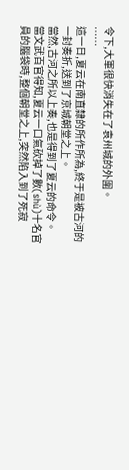令下,大軍很快消失在了袁州城的外圍。
……
這一日,夏云在南直隸的所作所為,終于是被古河的一封奏折,送到了京城朝堂之上。
當然,古河之所以上奏,也是得到了夏云的命令。
當文武百官得知,夏云一口氣砍掉了數(shù)十名官員的腦袋時,整個朝堂之上,突然陷入到了死寂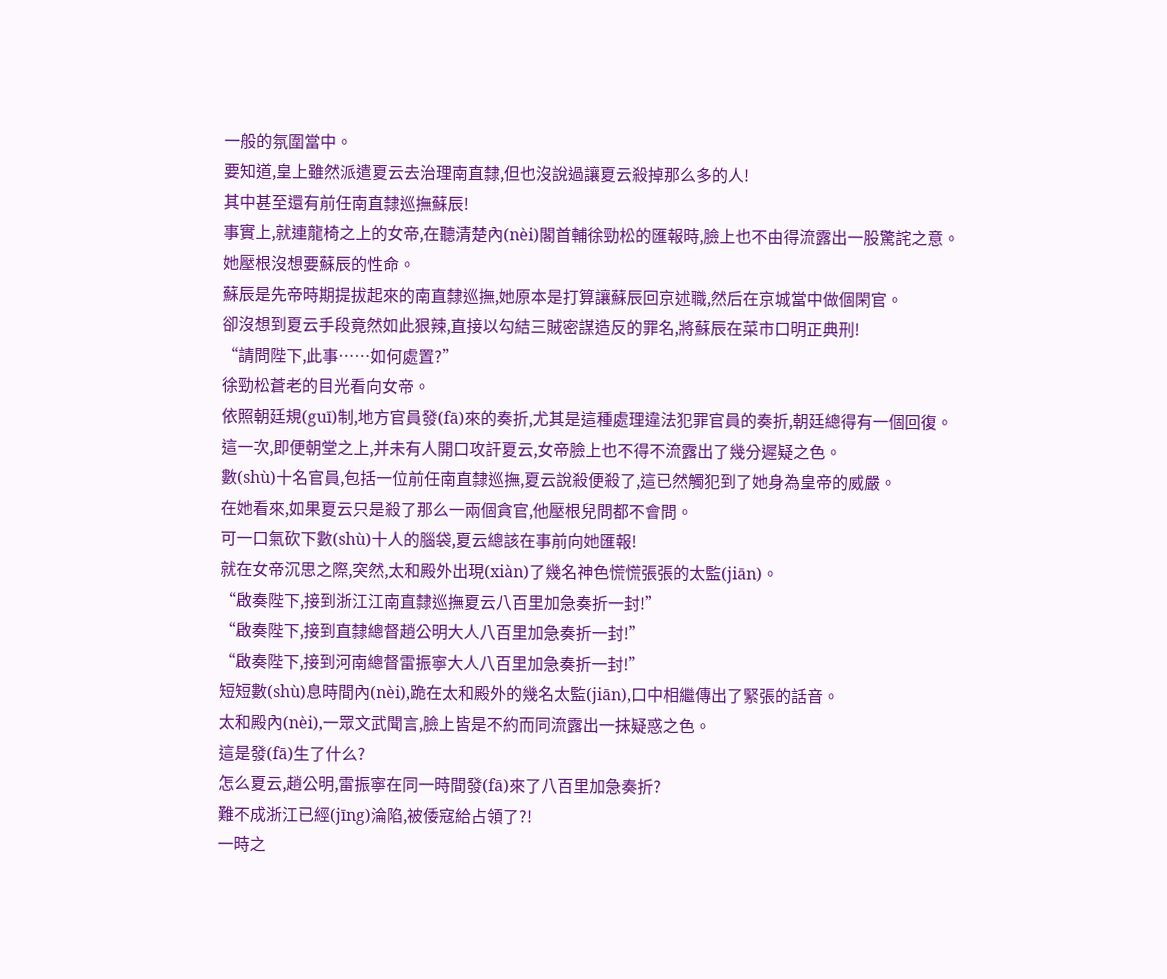一般的氛圍當中。
要知道,皇上雖然派遣夏云去治理南直隸,但也沒說過讓夏云殺掉那么多的人!
其中甚至還有前任南直隸巡撫蘇辰!
事實上,就連龍椅之上的女帝,在聽清楚內(nèi)閣首輔徐勁松的匯報時,臉上也不由得流露出一股驚詫之意。
她壓根沒想要蘇辰的性命。
蘇辰是先帝時期提拔起來的南直隸巡撫,她原本是打算讓蘇辰回京述職,然后在京城當中做個閑官。
卻沒想到夏云手段竟然如此狠辣,直接以勾結三賊密謀造反的罪名,將蘇辰在菜市口明正典刑!
“請問陛下,此事……如何處置?”
徐勁松蒼老的目光看向女帝。
依照朝廷規(guī)制,地方官員發(fā)來的奏折,尤其是這種處理違法犯罪官員的奏折,朝廷總得有一個回復。
這一次,即便朝堂之上,并未有人開口攻訐夏云,女帝臉上也不得不流露出了幾分遲疑之色。
數(shù)十名官員,包括一位前任南直隸巡撫,夏云說殺便殺了,這已然觸犯到了她身為皇帝的威嚴。
在她看來,如果夏云只是殺了那么一兩個貪官,他壓根兒問都不會問。
可一口氣砍下數(shù)十人的腦袋,夏云總該在事前向她匯報!
就在女帝沉思之際,突然,太和殿外出現(xiàn)了幾名神色慌慌張張的太監(jiān)。
“啟奏陛下,接到浙江江南直隸巡撫夏云八百里加急奏折一封!”
“啟奏陛下,接到直隸總督趙公明大人八百里加急奏折一封!”
“啟奏陛下,接到河南總督雷振寧大人八百里加急奏折一封!”
短短數(shù)息時間內(nèi),跪在太和殿外的幾名太監(jiān),口中相繼傳出了緊張的話音。
太和殿內(nèi),一眾文武聞言,臉上皆是不約而同流露出一抹疑惑之色。
這是發(fā)生了什么?
怎么夏云,趙公明,雷振寧在同一時間發(fā)來了八百里加急奏折?
難不成浙江已經(jīng)淪陷,被倭寇給占領了?!
一時之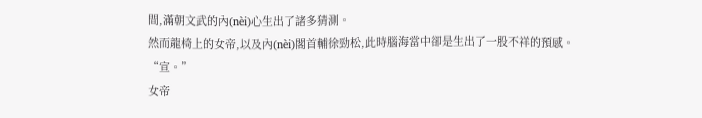間,滿朝文武的內(nèi)心生出了諸多猜測。
然而龍椅上的女帝,以及內(nèi)閣首輔徐勁松,此時腦海當中卻是生出了一股不祥的預感。
“宣。”
女帝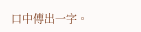口中傳出一字。